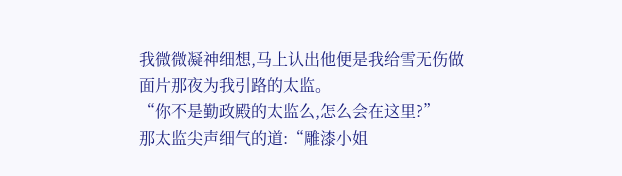我微微凝神细想,马上认出他便是我给雪无伤做面片那夜为我引路的太监。
“你不是勤政殿的太监么,怎么会在这里?”
那太监尖声细气的道:“雕漆小姐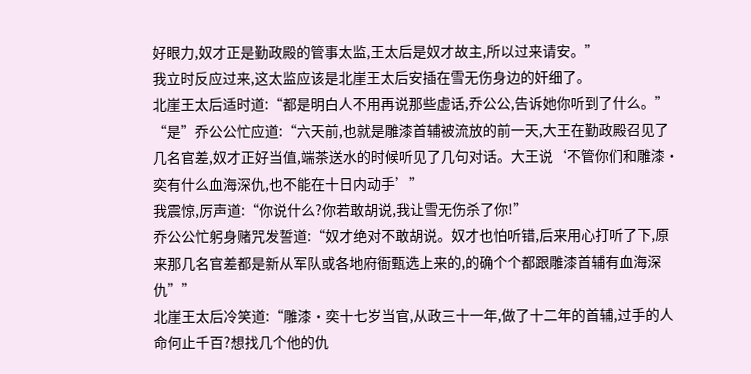好眼力,奴才正是勤政殿的管事太监,王太后是奴才故主,所以过来请安。”
我立时反应过来,这太监应该是北崖王太后安插在雪无伤身边的奸细了。
北崖王太后适时道:“都是明白人不用再说那些虚话,乔公公,告诉她你听到了什么。”
“是”乔公公忙应道:“六天前,也就是雕漆首辅被流放的前一天,大王在勤政殿召见了几名官差,奴才正好当值,端茶送水的时候听见了几句对话。大王说‘不管你们和雕漆·奕有什么血海深仇,也不能在十日内动手’”
我震惊,厉声道:“你说什么?你若敢胡说,我让雪无伤杀了你!”
乔公公忙躬身赌咒发誓道:“奴才绝对不敢胡说。奴才也怕听错,后来用心打听了下,原来那几名官差都是新从军队或各地府衙甄选上来的,的确个个都跟雕漆首辅有血海深仇””
北崖王太后冷笑道:“雕漆·奕十七岁当官,从政三十一年,做了十二年的首辅,过手的人命何止千百?想找几个他的仇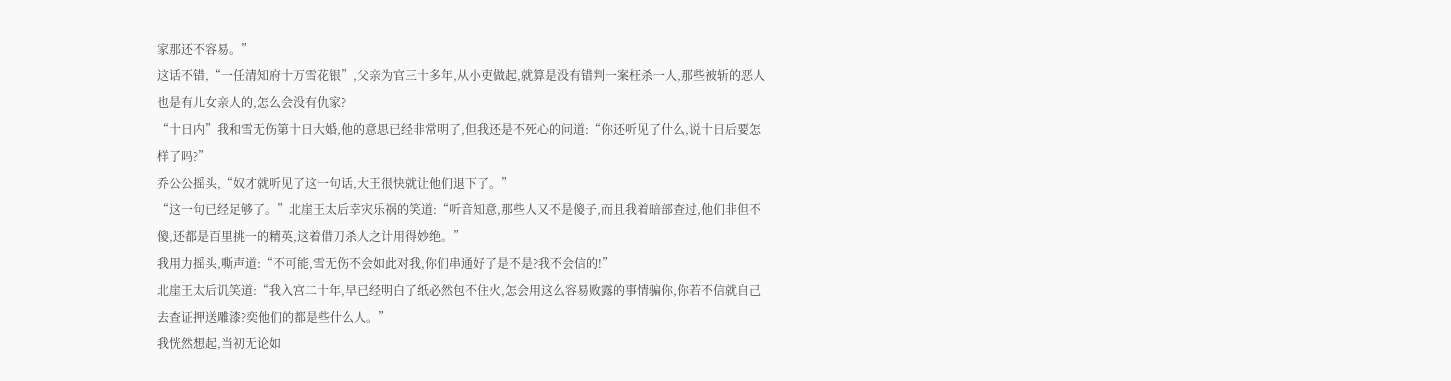家那还不容易。”
这话不错,“一任清知府十万雪花银”,父亲为官三十多年,从小吏做起,就算是没有错判一案枉杀一人,那些被斩的恶人也是有儿女亲人的,怎么会没有仇家?
“十日内”我和雪无伤第十日大婚,他的意思已经非常明了,但我还是不死心的问道:“你还听见了什么,说十日后要怎样了吗?”
乔公公摇头,“奴才就听见了这一句话,大王很快就让他们退下了。”
“这一句已经足够了。”北崖王太后幸灾乐祸的笑道:“听音知意,那些人又不是傻子,而且我着暗部查过,他们非但不傻,还都是百里挑一的精英,这着借刀杀人之计用得妙绝。”
我用力摇头,嘶声道:“不可能,雪无伤不会如此对我,你们串通好了是不是?我不会信的!”
北崖王太后讥笑道:“我入宫二十年,早已经明白了纸必然包不住火,怎会用这么容易败露的事情骗你,你若不信就自己去查证押送雕漆?奕他们的都是些什么人。”
我恍然想起,当初无论如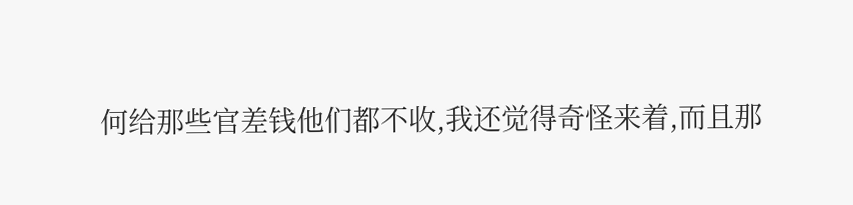何给那些官差钱他们都不收,我还觉得奇怪来着,而且那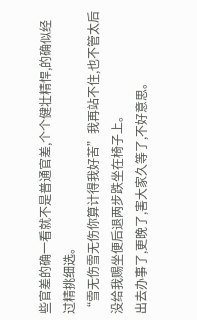些官差的确一看就不是普通官差,个个健壮精悍,的确似经过精挑细选。
“雪无伤雪无伤你算计得我好苦”我再站不住,也不管太后没给我赐坐便后退两步跌坐在椅子上。
出去办事了,更晚了,害大家久等了,不好意思。